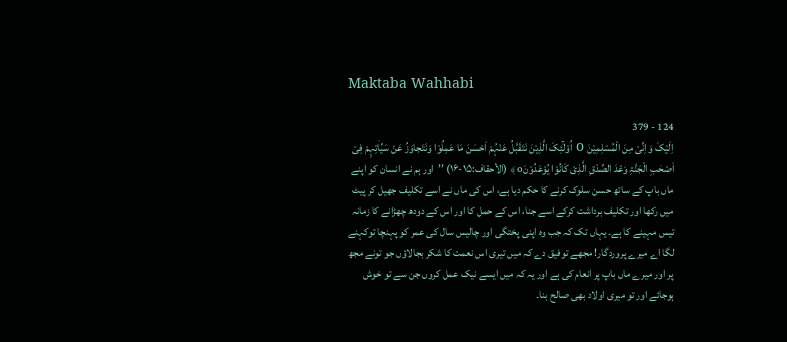Maktaba Wahhabi

124 - 379
اِلَیْکَ وَاِنِّیْ مِنَ الْمُسْلِمِیْنَ o اُوْلٰٓئِکَ الَّذِیْنَ نَتَقَبَّلُ عَنْہُمْ اَحْسَنَ مَا عَمِلُوْا وَنَتَجاوَزُ عَنْ سَیِّاٰتِہِمْ فِیْ اَصْحٰبِ الْجَنَّۃِ وَعْدَ الصِّدْقِ الَّذِیْ کَانُوْا یُوْعَدُوْنَo ﴾ (الأحقاف:۱۵-۱۶) ’’اور ہم نے انسان کو اپنے ماں باپ کے ساتھ حسن سلوک کرنے کا حکم دیا ہے، اس کی ماں نے اسے تکلیف جھیل کر پیٹ میں رکھا اور تکلیف برداشت کرکے اسے جنا، اس کے حمل کا اور اس کے دودھ چھڑانے کا زمانہ تیس مہینے کا ہے۔ یہاں تک کہ جب وہ اپنی پختگی اور چالیس سال کی عمر کو پہنچا توکہنے لگا اے میرے پروردگار! مجھے توفیق دے کہ میں تیری اس نعمت کا شکر بجالاؤں جو تونے مجھ پر اور میرے ماں باپ پر انعام کی ہے اور یہ کہ میں ایسے نیک عمل کروں جن سے تو خوش ہوجائے اور تو میری اولاد بھی صالح بنا۔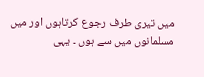میں تیری طرف رجوع کرتاہوں اور میں مسلمانوں میں سے ہوں ۔ یہی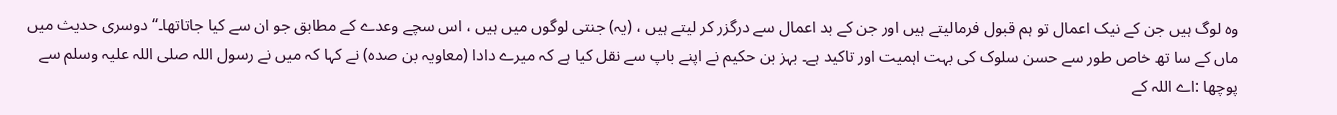وہ لوگ ہیں جن کے نیک اعمال تو ہم قبول فرمالیتے ہیں اور جن کے بد اعمال سے درگزر کر لیتے ہیں ، (یہ) جنتی لوگوں میں ہیں ، اس سچے وعدے کے مطابق جو ان سے کیا جاتاتھا۔‘‘ دوسری حدیث میں ماں کے سا تھ خاص طور سے حسن سلوک کی بہت اہمیت اور تاکید ہے۔ بہز بن حکیم نے اپنے باپ سے نقل کیا ہے کہ میرے دادا (معاویہ بن صدہ) نے کہا کہ میں نے رسول اللہ صلی اللہ علیہ وسلم سے پوچھا :اے اللہ کے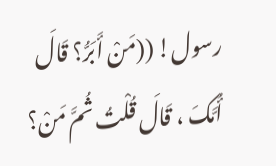رسول! ((مَنْ أَبَرُّ؟ قَالَ أُمَّکَ ، قَالَ قُلْتُ ثُمَّ مَنْ؟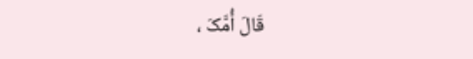قَالَ أُمَّکَ ،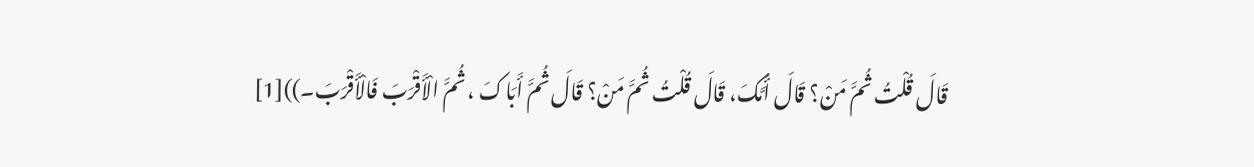قَالَ قُلْتُ ثُمَّ مَنْ؟ قَالَ أُمَّکَ، قَالَ قُلْتُ ثُمَّ مَنْ؟ قَالَ ثُمَّ أَبَاکَ ، ثُمَّ الْأَقْرَبَ فَالْأَقْرَبَ۔))[1]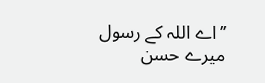’’اے اللہ کے رسول میرے حسن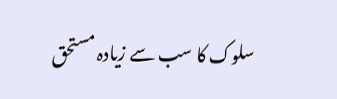سلوک کا سب سے زیادہ مستحق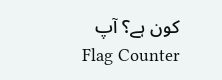کون ہے؟ آپ
Flag Counter